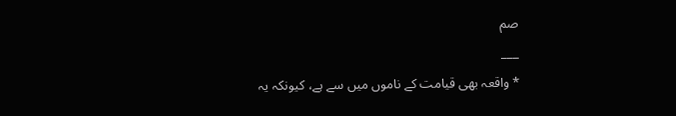صم
___
* واقعہ بھی قیامت کے ناموں میں سے ہے، کیونکہ یہ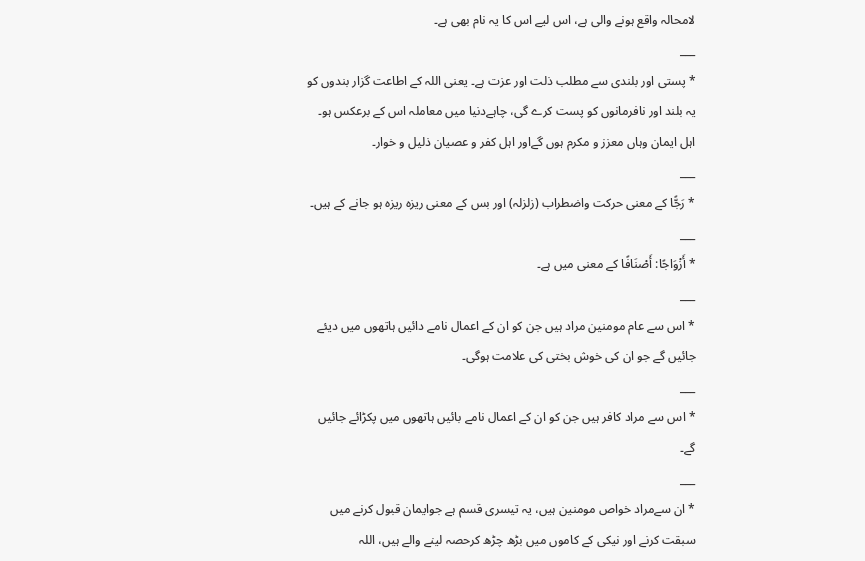لامحالہ واقع ہونے والی ہے، اس لیے اس کا یہ نام بھی ہے۔
___
* پستی اور بلندی سے مطلب ذلت اور عزت ہے۔ یعنی اللہ کے اطاعت گزار بندوں کو یہ بلند اور نافرمانوں کو پست کرے گی، چاہےدنیا میں معاملہ اس کے برعکس ہو۔ اہل ایمان وہاں معزز و مکرم ہوں گےاور اہل کفر و عصیان ذلیل و خوار۔
___
* رَجًّا کے معنی حرکت واضطراب (زلزلہ) اور بس کے معنی ریزہ ریزہ ہو جانے کے ہیں۔
___
* أَزْوَاجًا: أَصْنَافًا کے معنی میں ہے۔
___
* اس سے عام مومنین مراد ہیں جن کو ان کے اعمال نامے دائیں ہاتھوں میں دیئے جائیں گے جو ان کی خوش بختی کی علامت ہوگی۔
___
* اس سے مراد کافر ہیں جن کو ان کے اعمال نامے بائیں ہاتھوں میں پکڑائے جائیں گے۔
___
* ان سےمراد خواص مومنین ہیں، یہ تیسری قسم ہے جوایمان قبول کرنے میں سبقت کرنے اور نیکی کے کاموں میں بڑھ چڑھ کرحصہ لینے والے ہیں، اللہ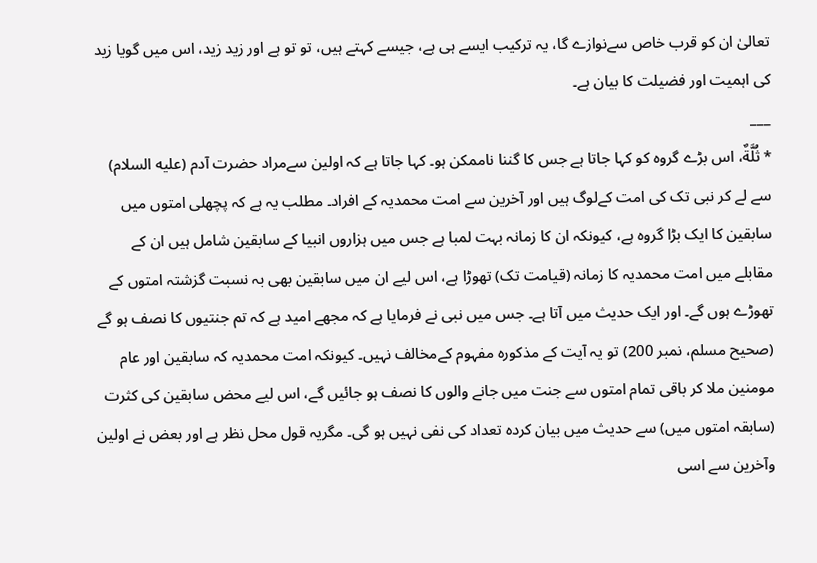تعالیٰ ان کو قرب خاص سےنوازے گا، یہ ترکیب ایسے ہی ہے، جیسے کہتے ہیں، تو تو ہے اور زید زید، اس میں گویا زید کی اہمیت اور فضیلت کا بیان ہے۔
___
* ثُلَّةٌ، اس بڑے گروہ کو کہا جاتا ہے جس کا گننا ناممکن ہو۔ کہا جاتا ہے کہ اولین سےمراد حضرت آدم (عليه السلام) سے لے کر نبی تک کی امت کےلوگ ہیں اور آخرین سے امت محمدیہ کے افراد۔ مطلب یہ ہے کہ پچھلی امتوں میں سابقین کا ایک بڑا گروہ ہے، کیونکہ ان کا زمانہ بہت لمبا ہے جس میں ہزاروں انبیا کے سابقین شامل ہیں ان کے مقابلے میں امت محمدیہ کا زمانہ (قیامت تک) تھوڑا ہے، اس لیے ان میں سابقین بھی بہ نسبت گزشتہ امتوں کے تھوڑے ہوں گے۔ اور ایک حدیث میں آتا ہے۔ جس میں نبی نے فرمایا ہے کہ مجھے امید ہے کہ تم جنتیوں کا نصف ہو گے (صحیح مسلم، نمبر 200) تو یہ آیت کے مذکورہ مفہوم کےمخالف نہیں۔ کیونکہ امت محمدیہ کہ سابقین اور عام مومنین ملا کر باقی تمام امتوں سے جنت میں جانے والوں کا نصف ہو جائیں گے، اس لیے محض سابقین کی کثرت (سابقہ امتوں میں) سے حدیث میں بیان کردہ تعداد کی نفی نہیں ہو گی۔ مگریہ قول محل نظر ہے اور بعض نے اولین وآخرین سے اسی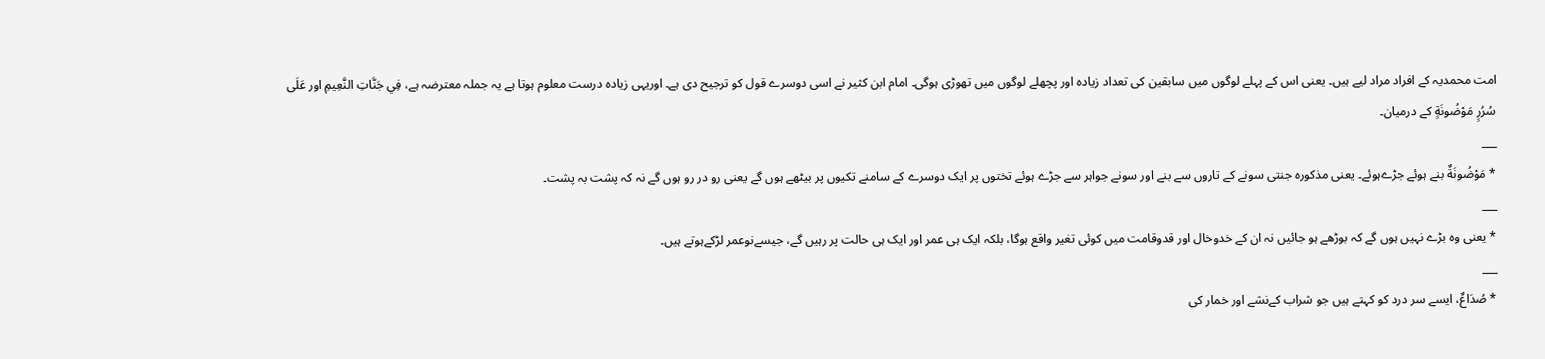امت محمدیہ کے افراد مراد لیے ہیں۔ یعنی اس کے پہلے لوگوں میں سابقین کی تعداد زیادہ اور پچھلے لوگوں میں تھوڑی ہوگی۔ امام ابن کثیر نے اسی دوسرے قول کو ترجیح دی ہے۔ اوریہی زیادہ درست معلوم ہوتا ہے یہ جملہ معترضہ ہے، فِي جَنَّاتِ النَّعِيمِ اور عَلَى سُرُرٍ مَوْضُونَةٍ کے درمیان۔
___
* مَوْضُونَةٌ بنے ہوئے جڑےہوئے۔ یعنی مذکورہ جنتی سونے کے تاروں سے بنے اور سونے جواہر سے جڑے ہوئے تختوں پر ایک دوسرے کے سامنے تکیوں پر بیٹھے ہوں گے یعنی رو در رو ہوں گے نہ کہ پشت بہ پشت۔
___
* یعنی وہ بڑے نہیں ہوں گے کہ بوڑھے ہو جائیں نہ ان کے خدوخال اور قدوقامت میں کوئی تغیر واقع ہوگا، بلکہ ایک ہی عمر اور ایک ہی حالت پر رہیں گے، جیسےنوعمر لڑکےہوتے ہیں۔
___
* صُدَاعٌ، ایسے سر درد کو کہتے ہیں جو شراب کےنشے اور خمار کی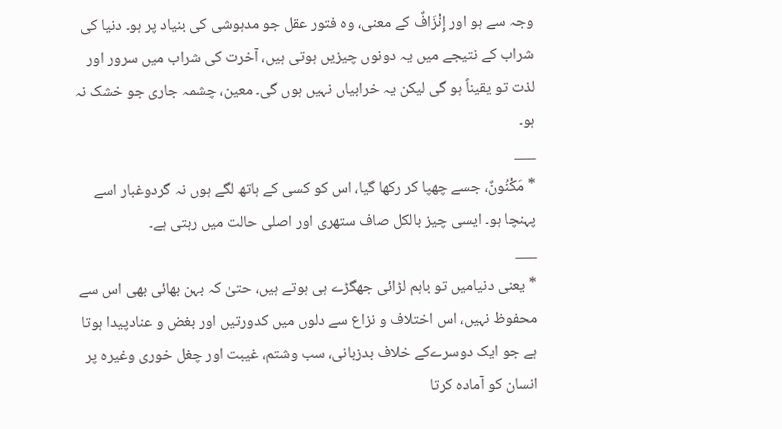وجہ سے ہو اور إِنْزَافٌ کے معنی، وہ فتور عقل جو مدہوشی کی بنیاد پر ہو۔ دنیا کی شراب کے نتیجے میں یہ دونوں چیزیں ہوتی ہیں، آخرت کی شراب میں سرور اور لذت تو یقیناً ہو گی لیکن یہ خرابیاں نہیں ہوں گی۔ معین، چشمہ جاری جو خشک نہ ہو۔
___
* مَكْنُونٌ، جسے چھپا کر رکھا گیا، اس کو کسی کے ہاتھ لگے ہوں نہ گردوغبار اسے پہنچا ہو۔ ایسی چیز بالکل صاف ستھری اور اصلی حالت میں رہتی ہے۔
___
* یعنی دنیامیں تو باہم لڑائی جھگڑے ہی ہوتے ہیں، حتیٰ کہ بہن بھائی بھی اس سے محفوظ نہیں، اس اختلاف و نزاع سے دلوں میں کدورتیں اور بغض و عنادپیدا ہوتا ہے جو ایک دوسرےکے خلاف بدزبانی، سب وشتم، غیبت اور چغل خوری وغیرہ پر انسان کو آمادہ کرتا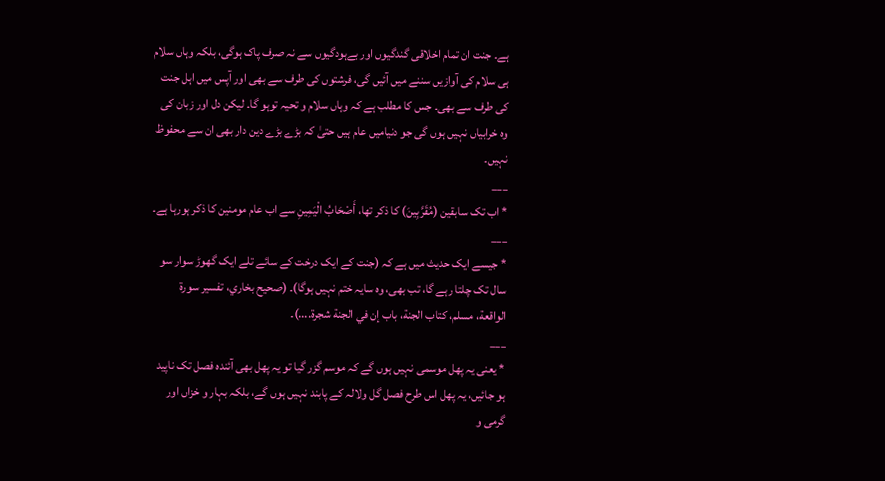ہے۔ جنت ان تمام اخلاقی گندگیوں اور بےہودگیوں سے نہ صرف پاک ہوگی، بلکہ وہاں سلام ہی سلام کی آوازیں سننے میں آئیں گی، فرشتوں کی طرف سے بھی اور آپس میں اہل جنت کی طرف سے بھی۔ جس کا مطلب ہے کہ وہاں سلام و تحیہ توہو گا۔ لیکن دل اور زبان کی وہ خرابیاں نہیں ہوں گی جو دنیامیں عام ہیں حتیٰ کہ بڑے بڑے دین دار بھی ان سے محفوظ نہیں۔
___
* اب تک سابقین (مُقَرَّبِينَ) کا ذکر تھا، أَصْحَابُ الْيَمِينِ سے اب عام مومنین کا ذکر ہورہا ہے۔
___
* جیسے ایک حدیث میں ہے کہ (جنت کے ایک درخت کے سائے تلے ایک گھوڑ سوار سو سال تک چلتا رہے گا، تب بھی، وہ سایہ ختم نہیں ہوگا)۔ (صحيح بخاري، تفسير سورة الواقعة، مسلم، كتاب الجنة، باب إن في الجنة شجرة....)۔
___
* یعنی یہ پھل موسمی نہیں ہوں گے کہ موسم گزر گیا تو یہ پھل بھی آئندہ فصل تک ناپید ہو جائیں، یہ پھل اس طرح فصل گل ولالہ کے پابند نہیں ہوں گے، بلکہ بہار و خزاں اور گرمی و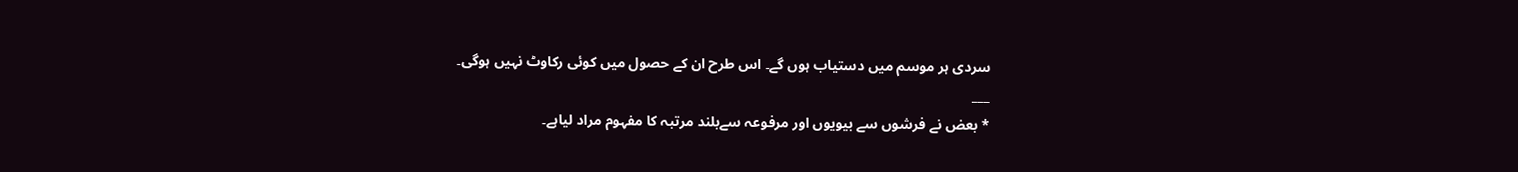سردی ہر موسم میں دستیاب ہوں گے۔ اس طرح ان کے حصول میں کوئی رکاوٹ نہیں ہوگی۔
___
* بعض نے فرشوں سے بیویوں اور مرفوعہ سےبلند مرتبہ کا مفہوم مراد لیاہے۔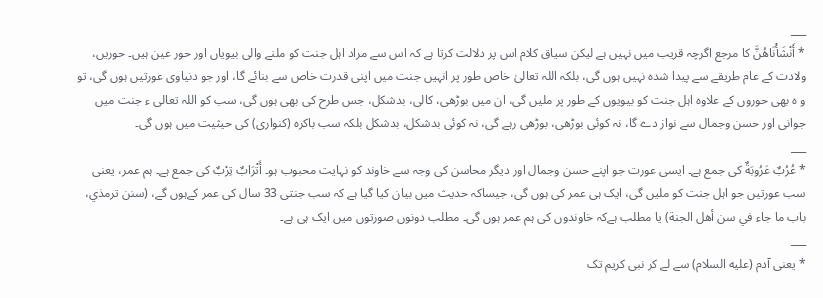___
* أَنْشَأْنَاهُنَّ کا مرجع اگرچہ قریب میں نہیں ہے لیکن سیاق کلام اس پر دلالت کرتا ہے کہ اس سے مراد اہل جنت کو ملنے والی بیویاں اور حور عین ہیں۔ حوریں، ولادت کے عام طریقے سے پیدا شدہ نہیں ہوں گی، بلکہ اللہ تعالیٰ خاص طور پر انہیں جنت میں اپنی قدرت خاص سے بنائے گا، اور جو دنیاوی عورتیں ہوں گی، تو و ہ بھی حوروں کے علاوہ اہل جنت کو بیویوں کے طور پر ملیں گی، ان میں بوڑھی، کالی، بدشکل، جس طرح کی بھی ہوں گی، سب کو اللہ تعالی ء جنت میں جوانی اور حسن وجمال سے نواز دے گا، نہ کوئی بوڑھی، بوڑھی رہے گی، نہ کوئی بدشکل، بدشکل بلکہ سب باکرہ (کنواری) کی حیثیت میں ہوں گی۔
___
* عُرُبٌ عَرُوبَةٌ کی جمع ہے۔ ایسی عورت جو اپنے حسن وجمال اور دیگر محاسن کی وجہ سے خاوند کو نہایت محبوب ہو۔ أَتْرَابٌ تِرْبٌ کی جمع ہے۔ ہم عمر، یعنی سب عورتیں جو اہل جنت کو ملیں گی، ایک ہی عمر کی ہوں گی، جیساکہ حدیث میں بیان کیا گیا ہے کہ سب جنتی 33 سال کی عمر کےہوں گے، (سنن ترمذي، باب ما جاء في سن أهل الجنة) یا مطلب ہےکہ خاوندوں کی ہم عمر ہوں گی۔ مطلب دونوں صورتوں میں ایک ہی ہے۔
___
* یعنی آدم (عليه السلام) سے لے کر نبی کریم تک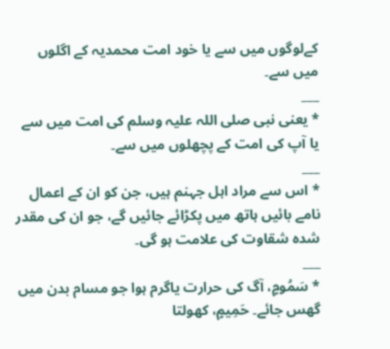کےلوگوں میں سے یا خود امت محمدیہ کے اگلوں میں سے۔
___
* یعنی نبی صلی اللہ علیہ وسلم کی امت میں سے یا آپ کی امت کے پچھلوں میں سے۔
___
* اس سے مراد اہل جہنم ہیں، جن کو ان کے اعمال نامے بائیں ہاتھ میں پکڑائے جائیں گے، جو ان کی مقدر شدہ شقاوت کی علامت ہو گی۔
___
* سَمُومٍ، آگ کی حرارت یاگرم ہوا جو مسام بدن میں گھس جائے۔ حَمِيمٍ، کھولتا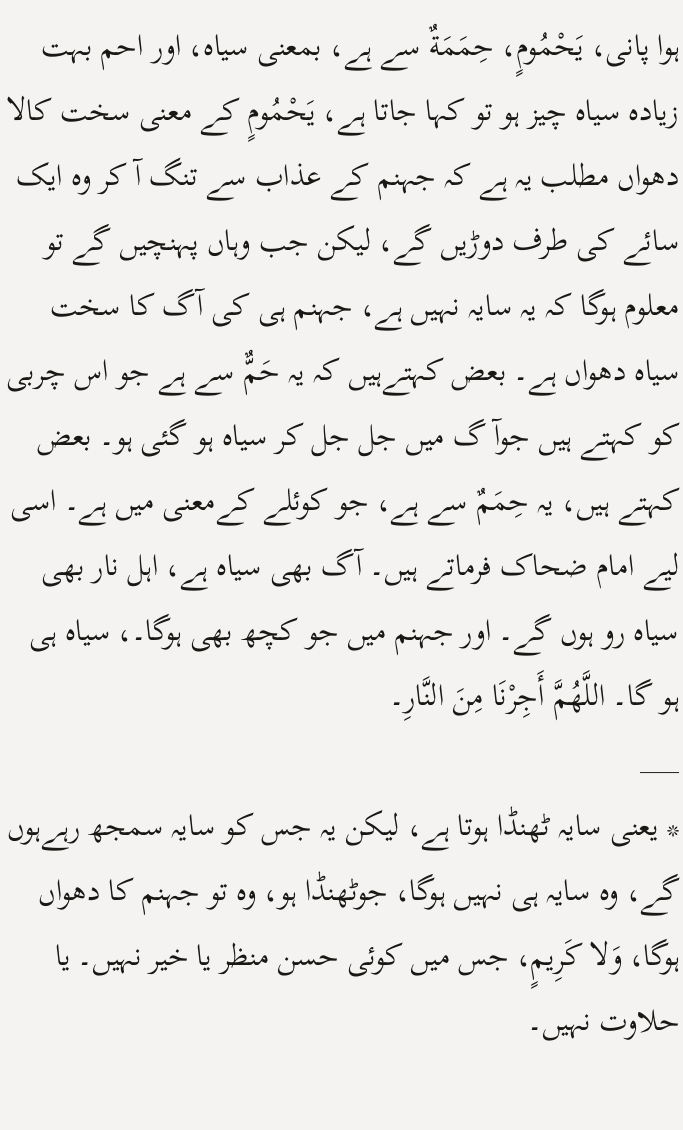ہوا پانی، يَحْمُومٍ، حِمَمَةٌ سے ہے، بمعنی سیاہ، اور احم بہت زیادہ سیاہ چیز ہو تو کہا جاتا ہے، يَحْمُومٍ کے معنی سخت کالا دھواں مطلب یہ ہے کہ جہنم کے عذاب سے تنگ آ کر وہ ایک سائے کی طرف دوڑیں گے، لیکن جب وہاں پہنچیں گے تو معلوم ہوگا کہ یہ سایہ نہیں ہے، جہنم ہی کی آگ کا سخت سیاہ دھواں ہے۔ بعض کہتےہیں کہ یہ حَمٌّ سے ہے جو اس چربی کو کہتے ہیں جوآ گ میں جل جل کر سیاہ ہو گئی ہو۔ بعض کہتے ہیں، یہ حِمَمٌ سے ہے، جو کوئلے کےمعنی میں ہے۔ اسی لیے امام ضحاک فرماتے ہیں۔ آگ بھی سیاہ ہے، اہل نار بھی سیاہ رو ہوں گے۔ اور جہنم میں جو کچھ بھی ہوگا۔، سیاہ ہی ہو گا۔ اللَّهُمَّ أَجِرْنَا مِنَ النَّارِ۔
___
* یعنی سایہ ٹھنڈا ہوتا ہے، لیکن یہ جس کو سایہ سمجھ رہےہوں گے، وہ سایہ ہی نہیں ہوگا، جوٹھنڈا ہو، وہ تو جہنم کا دھواں ہوگا، وَلا كَرِيمٍ، جس میں کوئی حسن منظر یا خیر نہیں۔ یا حلاوت نہیں۔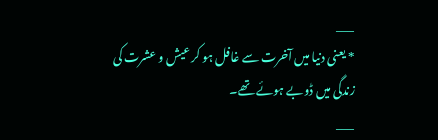___
* یعنی دنیا میں آخرت سے غافل ہو کر عیش و عشرت کی زندگی میں ڈوبے ہوئے تھے۔
___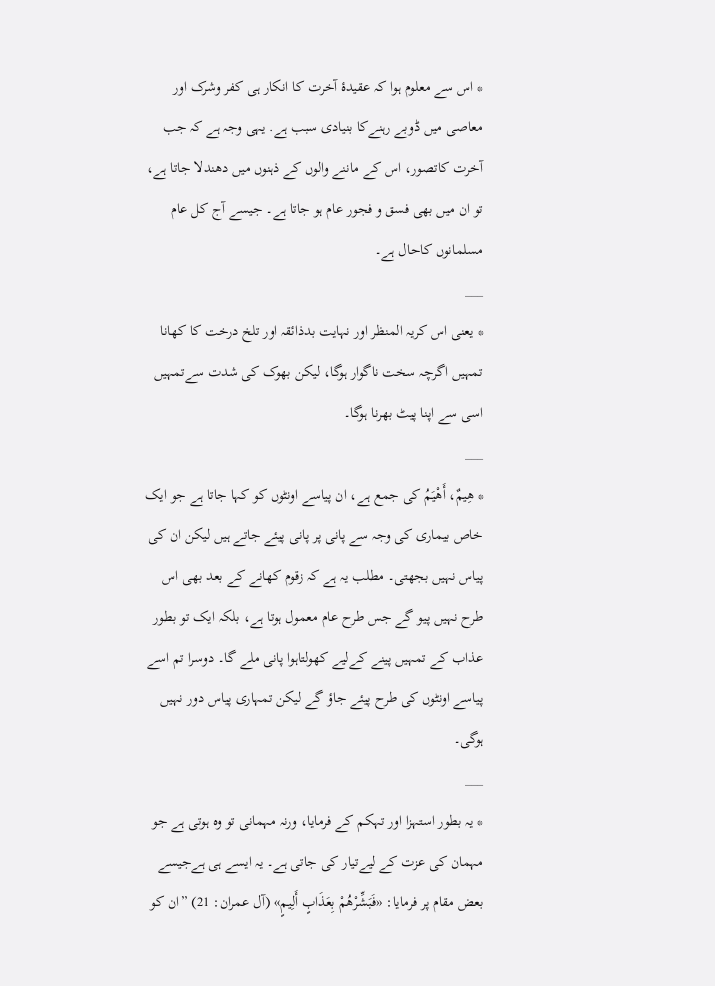* اس سے معلوم ہوا کہ عقیدۂ آخرت کا انکار ہی کفر وشرک اور معاصی میں ڈوبے رہنےکا بنیادی سبب ہے. یہی وجہ ہے کہ جب آخرت کاتصور، اس کے ماننے والوں کے ذہنوں میں دھندلا جاتا ہے، تو ان میں بھی فسق و فجور عام ہو جاتا ہے۔ جیسے آج کل عام مسلمانوں کاحال ہے۔
___
* یعنی اس کریہ المنظر اور نہایت بدذائقہ اور تلخ درخت کا کھانا تمہیں اگرچہ سخت ناگوار ہوگا، لیکن بھوک کی شدت سےتمہیں اسی سے اپنا پیٹ بھرنا ہوگا۔
___
* هِيمٌ، أَهْيَمُ کی جمع ہے، ان پیاسے اونٹوں کو کہا جاتا ہے جو ایک خاص بیماری کی وجہ سے پانی پر پانی پیئے جاتے ہیں لیکن ان کی پیاس نہیں بجھتی۔ مطلب یہ ہے کہ زقوم کھانے کے بعد بھی اس طرح نہیں پیو گے جس طرح عام معمول ہوتا ہے، بلکہ ایک تو بطور عذاب کے تمہیں پینے کےلیے کھولتاہوا پانی ملے گا۔ دوسرا تم اسے پیاسے اونٹوں کی طرح پیئے جاؤ گے لیکن تمہاری پیاس دور نہیں ہوگی۔
___
* یہ بطور استہزا اور تہکم کے فرمایا، ورنہ مہمانی تو وہ ہوتی ہے جو مہمان کی عزت کے لیےتیار کی جاتی ہے۔ یہ ایسے ہی ہےجیسے بعض مقام پر فرمایا: «فَبَشِّرْهُمْ بِعَذَابٍ أَلِيمٍ» (آل عمران: 21) ”ان کو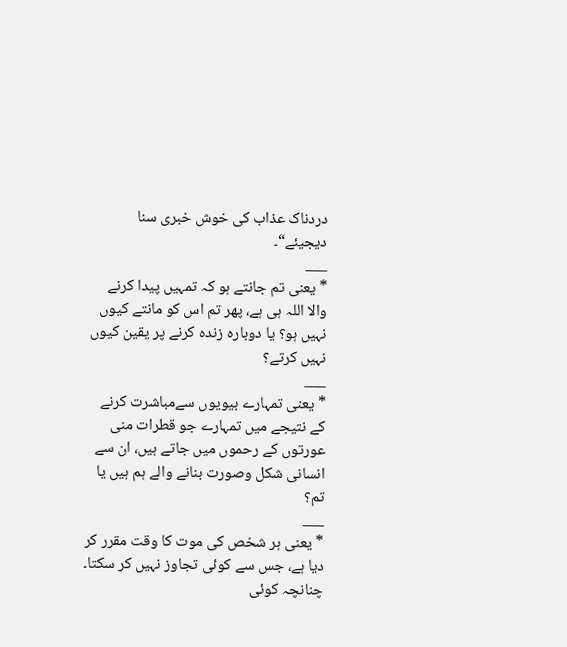دردناک عذاب کی خوش خبری سنا دیجیئے“۔
___
* یعنی تم جانتے ہو کہ تمہیں پیدا کرنے والا اللہ ہی ہے، پھر تم اس کو مانتے کیوں نہیں ہو؟ یا دوبارہ زندہ کرنے پر یقین کیوں نہیں کرتے؟
___
* یعنی تمہارے بیویوں سےمباشرت کرنے کے نتیجے میں تمہارے جو قطرات منی عورتوں کے رحموں میں جاتے ہیں، ان سے انسانی شکل وصورت بنانے والے ہم ہیں یا تم؟
___
* یعنی ہر شخص کی موت کا وقت مقرر کر دیا ہے، جس سے کوئی تجاوز نہیں کر سکتا۔ چنانچہ کوئی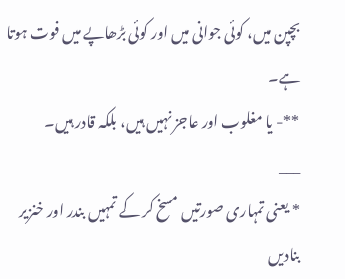بچپن میں، کوئی جوانی میں اور کوئی بڑھاپے میں فوت ہوتا ہے۔
**- یا مغلوب اور عاجز نہیں ہیں، بلکہ قادر ہیں۔
___
* یعنی تمہاری صورتیں مسخ کر کے تمہیں بندر اور خنزیر بنادیں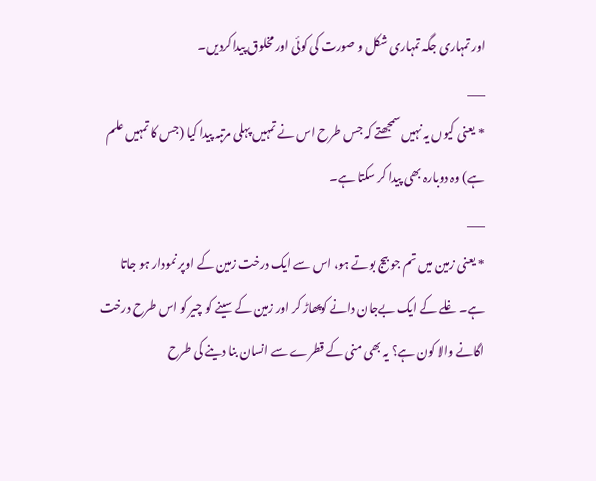اور تمہاری جگہ تمہاری شکل و صورت کی کوئی اور مخلوق پیداکردیں۔
___
* یعنی کیوں یہ نہیں سمجھتے کہ جس طرح اس نے تمہیں پہلی مرتبہ پیدا کیا (جس کا تمہیں علم ہے) وہ دوبارہ بھی پیدا کر سکتا ہے۔
___
* یعنی زمین میں تم جو بیج بوتے ہو، اس سے ایک درخت زمین کے اوپر نمودار ہو جاتا ہے۔ غلے کے ایک بےجان دانے کوپھاڑ کر اور زمین کے سینے کو چیر کو اس طرح درخت اگانے والا کون ہے؟ یہ بھی منی کے قطرے سے انسان بنا دینے کی طرح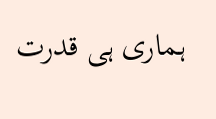ہماری ہی قدرت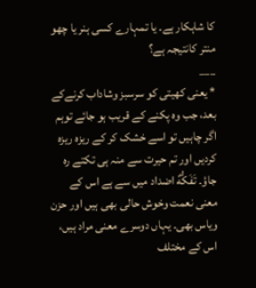کا شاہکار ہے۔ یا تمہارے کسی ہنر یا چھو منتر کانتیجہ ہے؟
___
* یعنی کھیتی کو سرسبز وشاداب کرنےکے بعد، جب وہ پکنے کے قریب ہو جائے توہم اگر چاہیں تو اسے خشک کر کے ریزہ ریزہ کردیں اور تم حیرت سے منہ ہی تکتے رہ جاؤ۔ تَفَكُّهٌ اضداد میں سے ہے اس کے معنی نعمت وخوش حالی بھی ہیں اور حزن ویاس بھی۔ یہاں دوسرے معنی مراد ہیں، اس کے مختلف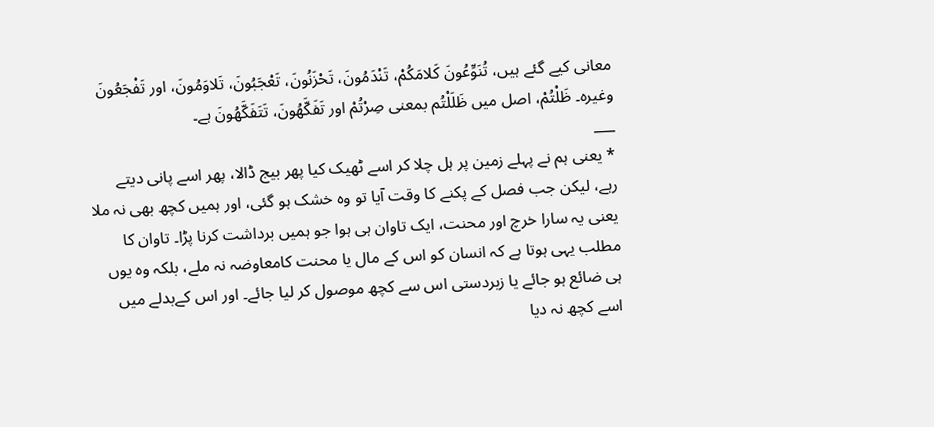معانی کیے گئے ہیں، تُنَوِّعُونَ كَلامَكُمْ، تَنْدَمُونَ، تَحْزَنُونَ، تَعْجَبُونَ، تَلاوَمُونَ، اور تَفْجَعُونَ وغیرہ۔ ظَلْتُمْ، اصل میں ظَلَلْتُم بمعنی صِرْتُمْ اور تَفَكَّهُونَ، تَتَفَكَّهُونَ ہے۔
___
* یعنی ہم نے پہلے زمین پر ہل چلا کر اسے ٹھیک کیا پھر بیج ڈالا، پھر اسے پانی دیتے رہے، لیکن جب فصل کے پکنے کا وقت آیا تو وہ خشک ہو گئی، اور ہمیں کچھ بھی نہ ملا یعنی یہ سارا خرچ اور محنت، ایک تاوان ہی ہوا جو ہمیں برداشت کرنا پڑا۔ تاوان کا مطلب یہی ہوتا ہے کہ انسان کو اس کے مال یا محنت کامعاوضہ نہ ملے، بلکہ وہ یوں ہی ضائع ہو جائے یا زبردستی اس سے کچھ موصول کر لیا جائے۔ اور اس کےبدلے میں اسے کچھ نہ دیا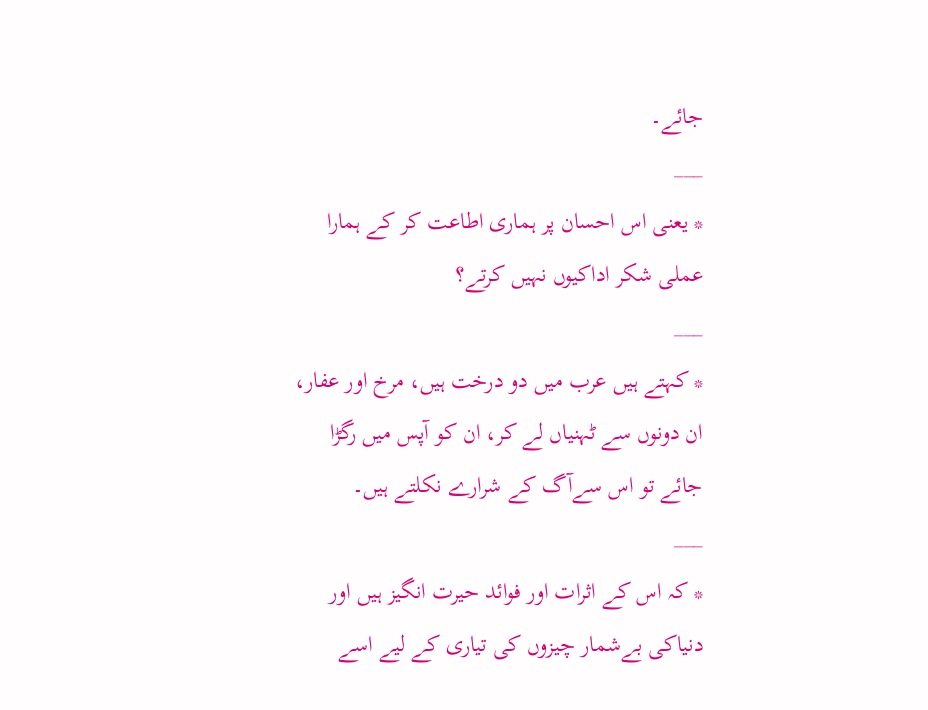جائے۔
___
* یعنی اس احسان پر ہماری اطاعت کر کے ہمارا عملی شکر اداکیوں نہیں کرتے؟
___
* کہتے ہیں عرب میں دو درخت ہیں، مرخ اور عفار، ان دونوں سے ٹہنیاں لے کر، ان کو آپس میں رگڑا جائے تو اس سےآگ کے شرارے نکلتے ہیں۔
___
* کہ اس کے اثرات اور فوائد حیرت انگیز ہیں اور دنیاکی بےشمار چیزوں کی تیاری کے لیے اسے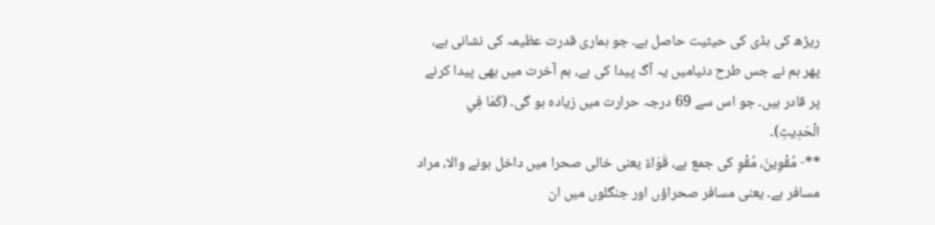ریڑھ کی ہڈی کی حیثیت حاصل ہے۔ جو ہماری قدرت عظیمہ کی نشانی ہے، پھر ہم نے جس طرح دنیامیں یہ آگ پیدا کی ہے، ہم آخرت میں بھی پیدا کرنے پر قادر ہیں۔ جو اس سے 69 درجہ حرارت میں زیادہ ہو گی۔ (كَمَا فِي الْحَدِيثِ)۔
**- مُقْوِينَ، مُقْوٍ کی جمع ہے، قَوَاءٌ یعنی خالی صحرا میں داخل ہونے والا، مراد مسافر ہے۔ یعنی مسافر صحراؤں اور جنگلوں میں ان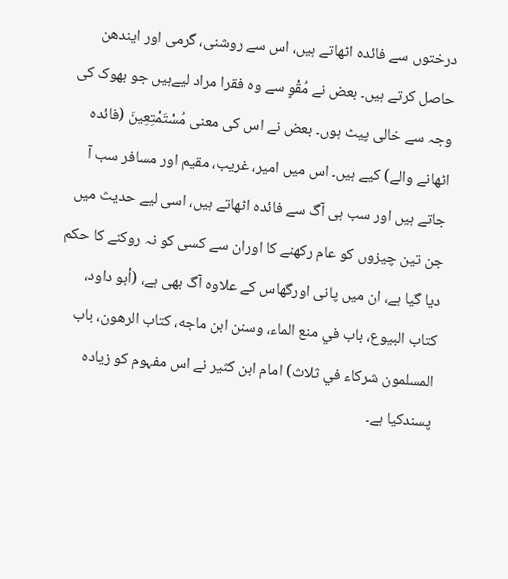درختوں سے فائدہ اٹھاتے ہیں، اس سے روشنی، گرمی اور ایندھن حاصل کرتے ہیں۔ بعض نے مُقْوٍ سے وہ فقرا مراد لیےہیں جو بھوک کی وجہ سے خالی پیٹ ہوں۔ بعض نے اس کی معنی مُسْتَمْتِعِينَ (فائدہ اٹھانے والے) کیے ہیں۔ اس میں امیر، غریب، مقیم اور مسافر سب آ جاتے ہیں اور سب ہی آگ سے فائدہ اٹھاتے ہیں، اسی لیے حدیث میں جن تین چیزوں کو عام رکھنے کا اوران سے کسی کو نہ روکنے کا حکم دیا گیا ہے، ان میں پانی اورگھاس کے علاوہ آگ بھی ہے، (أبو داود، كتاب البيوع، باب في منع الماء، وسنن ابن ماجه، كتاب الرهون، باب المسلمون شركاء في ثلاث) امام ابن کثیر نے اس مفہوم کو زیادہ پسندکیا ہے۔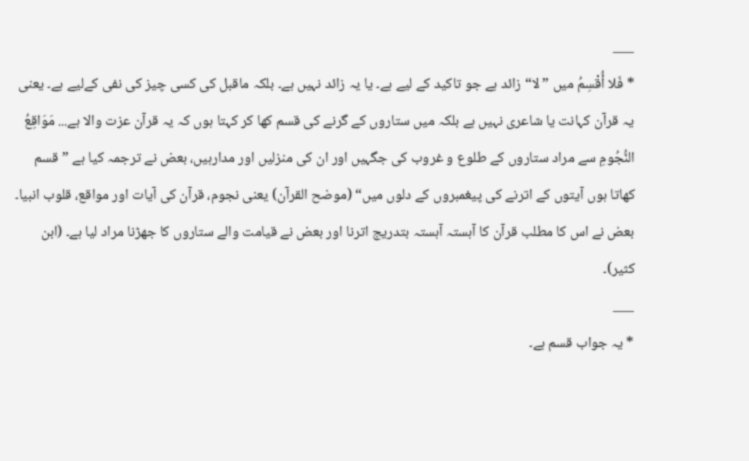___
* فَلا أُقْسِمُ میں ”لا“ زائد ہے جو تاکید کے لیے ہے۔ یا یہ زائد نہیں ہے۔ بلکہ ماقبل کی کسی چیز کی نفی کےلیے ہے۔ یعنی یہ قرآن کہانت یا شاعری نہیں ہے بلکہ میں ستاروں کے گرنے کی قسم کھا کر کہتا ہوں کہ یہ قرآن عزت والا ہے... مَوَاقِعُ النُّجُومِ سے مراد ستاروں کے طلوع و غروب کی جگہیں اور ان کی منزلیں اور مدارہیں، بعض نے ترجمہ کیا ہے ”قسم کھاتا ہوں آیتوں کے اترنے کی پیغمبروں کے دلوں میں“ (موضح القرآن) یعنی نجوم، قرآن کی آیات اور مواقع، قلوب انبیا۔ بعض نے اس کا مطلب قرآن کا آہستہ آہستہ بتدریج اترنا اور بعض نے قیامت والے ستاروں کا جھڑنا مراد لیا ہے۔ (ابن کثیر)۔
___
* یہ جواب قسم ہے۔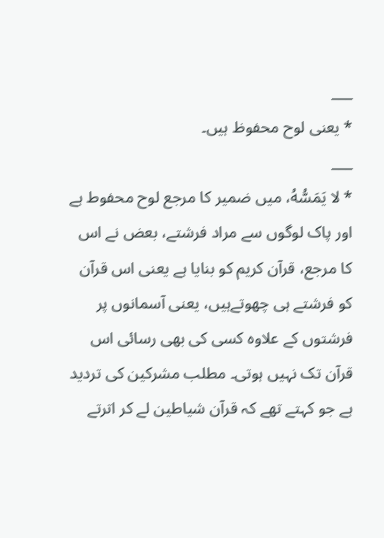___
* یعنی لوح محفوظ ہیں۔
___
* لا يَمَسُّهُ، میں ضمیر کا مرجع لوح محفوط ہے اور پاک لوگوں سے مراد فرشتے، بعض نے اس کا مرجع، قرآن کریم کو بنایا ہے یعنی اس قرآن کو فرشتے ہی چھوتےہیں، یعنی آسمانوں پر فرشتوں کے علاوہ کسی کی بھی رسائی اس قرآن تک نہیں ہوتی۔ مطلب مشرکین کی تردید ہے جو کہتے تھے کہ قرآن شیاطین لے کر اترتے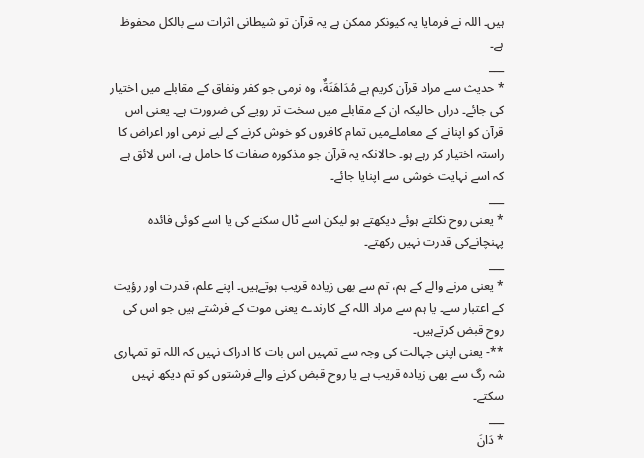ہیں۔ اللہ نے فرمایا یہ کیونکر ممکن ہے یہ قرآن تو شیطانی اثرات سے بالکل محفوظ ہے۔
___
* حدیث سے مراد قرآن کریم ہے مُدَاهَنَةٌ، وہ نرمی جو کفر ونفاق کے مقابلے میں اختیار کی جائے۔ دراں حالیکہ ان کے مقابلے میں سخت تر رویے کی ضرورت ہے۔ یعنی اس قرآن کو اپنانے کے معاملےمیں تمام کافروں کو خوش کرنے کے لیے نرمی اور اعراض کا راستہ اختیار کر رہے ہو۔ حالانکہ یہ قرآن جو مذکورہ صفات کا حامل ہے، اس لائق ہے کہ اسے نہایت خوشی سے اپنایا جائے۔
___
* یعنی روح نکلتے ہوئے دیکھتے ہو لیکن اسے ٹال سکنے کی یا اسے کوئی فائدہ پہنچانےکی قدرت نہیں رکھتے۔
___
* یعنی مرنے والے کے ہم، تم سے بھی زیادہ قریب ہوتےہیں۔ اپنے علم، قدرت اور رؤیت کے اعتبار سے۔ یا ہم سے مراد اللہ کے کارندے یعنی موت کے فرشتے ہیں جو اس کی روح قبض کرتےہیں۔
**- یعنی اپنی جہالت کی وجہ سے تمہیں اس بات کا ادراک نہیں کہ اللہ تو تمہاری شہ رگ سے بھی زیادہ قریب ہے یا روح قبض کرنے والے فرشتوں کو تم دیکھ نہیں سکتے۔
___
* دَانَ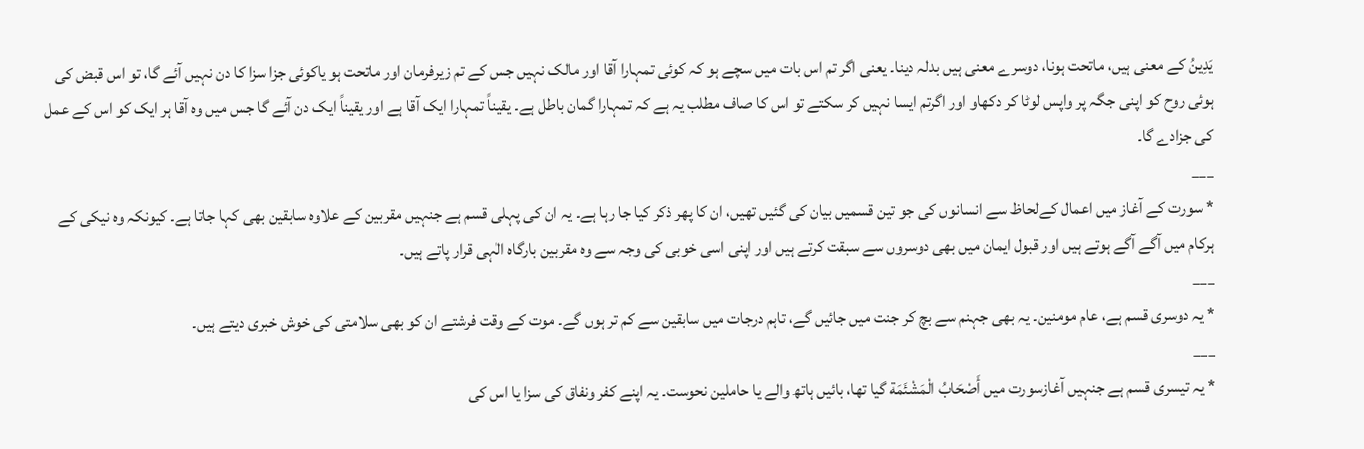يَدِينُ کے معنی ہیں، ماتحت ہونا، دوسرے معنی ہیں بدلہ دینا۔ یعنی اگر تم اس بات میں سچے ہو کہ کوئی تمہارا آقا اور مالک نہیں جس کے تم زیرفرمان اور ماتحت ہو یاکوئی جزا سزا کا دن نہیں آئے گا، تو اس قبض کی ہوئی روح کو اپنی جگہ پر واپس لوٹا کر دکھاو اور اگرتم ایسا نہیں کر سکتے تو اس کا صاف مطلب یہ ہے کہ تمہارا گمان باطل ہے۔ یقیناً تمہارا ایک آقا ہے اور یقیناً ایک دن آئے گا جس میں وہ آقا ہر ایک کو اس کے عمل کی جزادے گا۔
___
* سورت کے آغاز میں اعمال کےلحاظ سے انسانوں کی جو تین قسمیں بیان کی گئیں تھیں، ان کا پھر ذکر کیا جا رہا ہے۔ یہ ان کی پہلی قسم ہے جنہیں مقربین کے علاوہ سابقین بھی کہا جاتا ہے۔ کیونکہ وہ نیکی کے ہرکام میں آگے آگے ہوتے ہیں اور قبول ایمان میں بھی دوسروں سے سبقت کرتے ہیں اور اپنی اسی خوبی کی وجہ سے وہ مقربین بارگاہ الٰہی قرار پاتے ہیں۔
___
* یہ دوسری قسم ہے، عام مومنین۔ یہ بھی جہنم سے بچ کر جنت میں جائیں گے، تاہم درجات میں سابقین سے کم تر ہوں گے۔ موت کے وقت فرشتے ان کو بھی سلامتی کی خوش خبری دیتے ہیں۔
___
* یہ تیسری قسم ہے جنہیں آغازسورت میں أَصْحَابُ الْمَشْئَمَة گیا تھا، بائیں ہاتھ والے یا حاملین نحوست۔ یہ اپنے کفر ونفاق کی سزا یا اس کی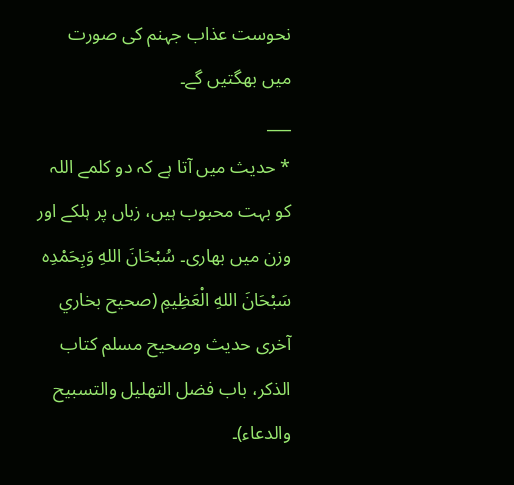نحوست عذاب جہنم کی صورت میں بھگتیں گے۔
___
* حدیث میں آتا ہے کہ دو کلمے اللہ کو بہت محبوب ہیں، زباں پر ہلکے اور وزن میں بھاری۔ سُبْحَانَ اللهِ وَبِحَمْدِه سَبْحَانَ اللهِ الْعَظِيمِ (صحيح بخاري آخری حدیث وصحيح مسلم كتاب الذكر، باب فضل التهليل والتسبيح والدعاء)۔